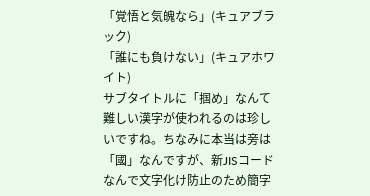「覚悟と気魄なら」(キュアブラック)
「誰にも負けない」(キュアホワイト)
サブタイトルに「掴め」なんて難しい漢字が使われるのは珍しいですね。ちなみに本当は旁は「國」なんですが、新JISコードなんで文字化け防止のため簡字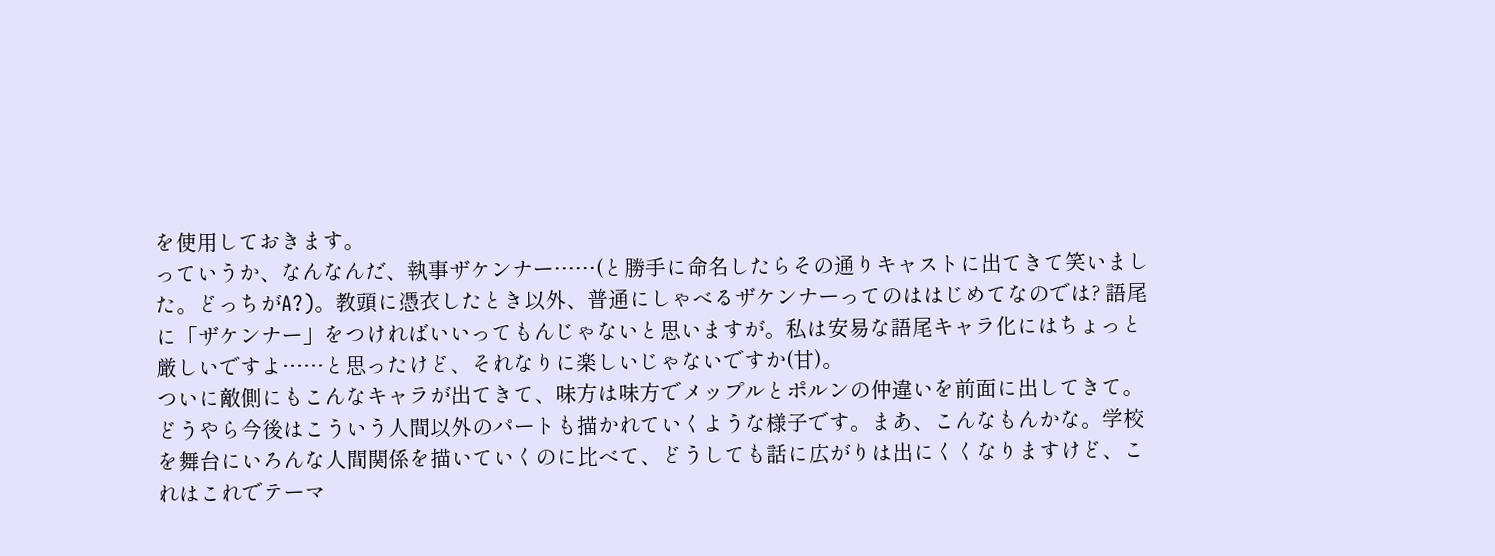を使用しておきます。
っていうか、なんなんだ、執事ザケンナー……(と勝手に命名したらその通りキャストに出てきて笑いました。どっちがA?)。教頭に憑衣したとき以外、普通にしゃべるザケンナーってのははじめてなのでは? 語尾に「ザケンナー」をつければいいってもんじゃないと思いますが。私は安易な語尾キャラ化にはちょっと厳しいですよ……と思ったけど、それなりに楽しいじゃないですか(甘)。
ついに敵側にもこんなキャラが出てきて、味方は味方でメップルとポルンの仲違いを前面に出してきて。どうやら今後はこういう人間以外のパートも描かれていくような様子です。まあ、こんなもんかな。学校を舞台にいろんな人間関係を描いていくのに比べて、どうしても話に広がりは出にくくなりますけど、これはこれでテーマ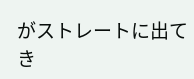がストレートに出てき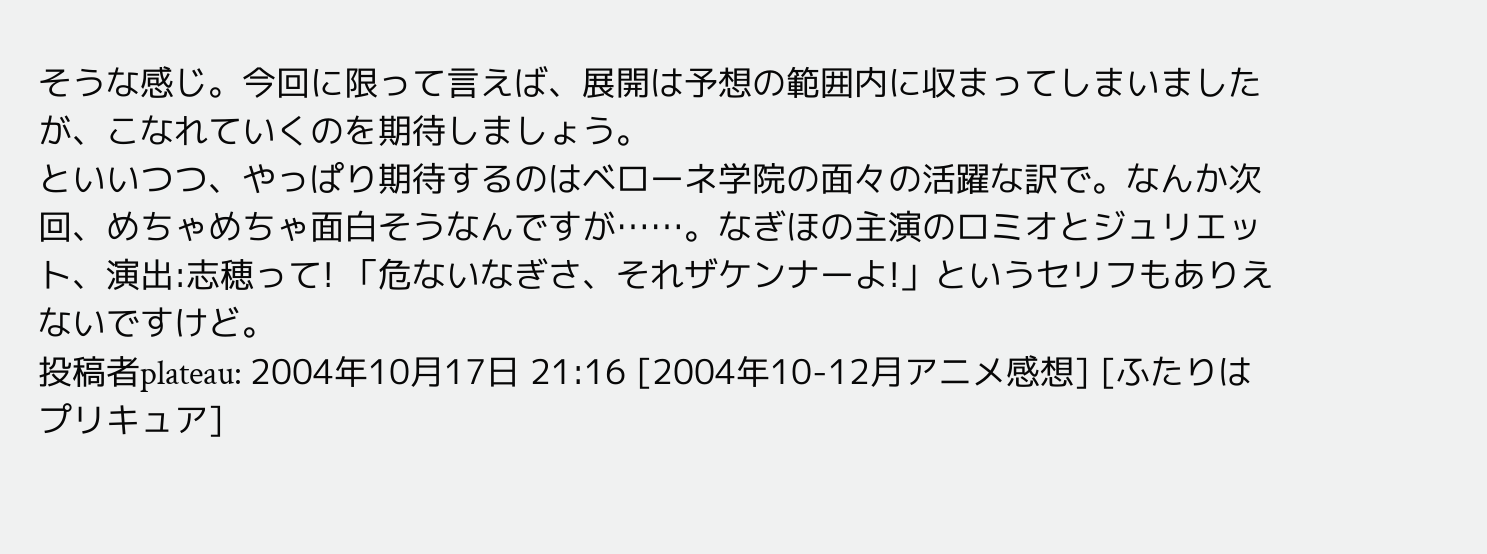そうな感じ。今回に限って言えば、展開は予想の範囲内に収まってしまいましたが、こなれていくのを期待しましょう。
といいつつ、やっぱり期待するのはベローネ学院の面々の活躍な訳で。なんか次回、めちゃめちゃ面白そうなんですが……。なぎほの主演のロミオとジュリエット、演出:志穂って! 「危ないなぎさ、それザケンナーよ!」というセリフもありえないですけど。
投稿者plateau: 2004年10月17日 21:16 [2004年10-12月アニメ感想] [ふたりはプリキュア]